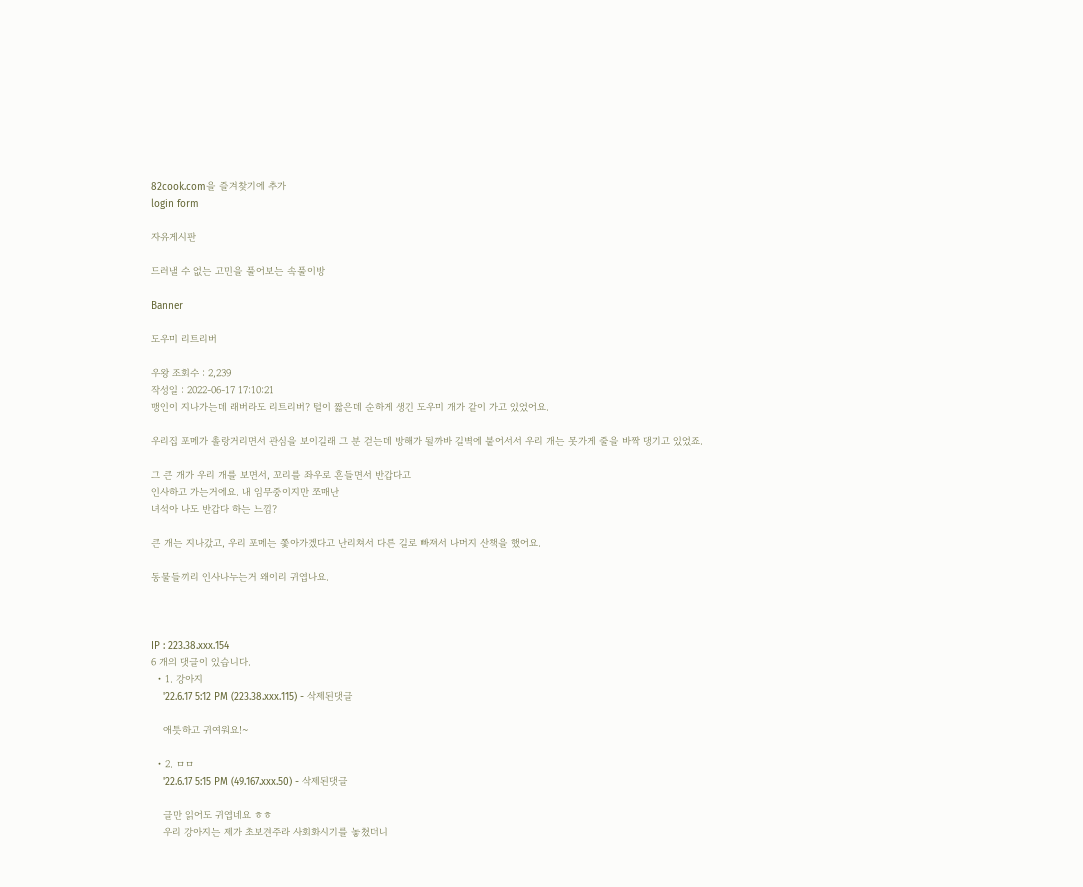82cook.com을 즐겨찾기에 추가
login form

자유게시판

드러낼 수 없는 고민을 풀어보는 속풀이방

Banner

도우미 리트리버

우왕 조회수 : 2,239
작성일 : 2022-06-17 17:10:21
맹인이 지나가는데 래버라도 리트리버? 털이 짧은데 순하게 생긴 도우미 개가 같이 가고 있었어요.

우리집 포메가 촐랑거리면서 관심을 보이길래 그 분 걷는데 방해가 될까바 길벽에 붙어서서 우리 개는 못가게 줄을 바짝 댕기고 있었죠.

그 큰 개가 우리 개를 보면서, 꼬리를 좌우로 흔들면서 반갑다고
인사하고 가는거에요. 내 임무중이지만 쪼매난
녀석아 나도 반갑다 하는 느낌?

큰 개는 지나갔고, 우리 포메는 쫓아가겠다고 난리쳐서 다른 길로 빠져서 나머지 산책을 했어요.

동물들끼리 인사나누는거 왜이리 귀엽나요.



IP : 223.38.xxx.154
6 개의 댓글이 있습니다.
  • 1. 강아지
    '22.6.17 5:12 PM (223.38.xxx.115) - 삭제된댓글

    애틋하고 귀여워요!~

  • 2. ㅁㅁ
    '22.6.17 5:15 PM (49.167.xxx.50) - 삭제된댓글

    글만 읽어도 귀엽네요 ㅎㅎ
    우리 강아지는 제가 초보견주라 사회화시기를 놓쳤더니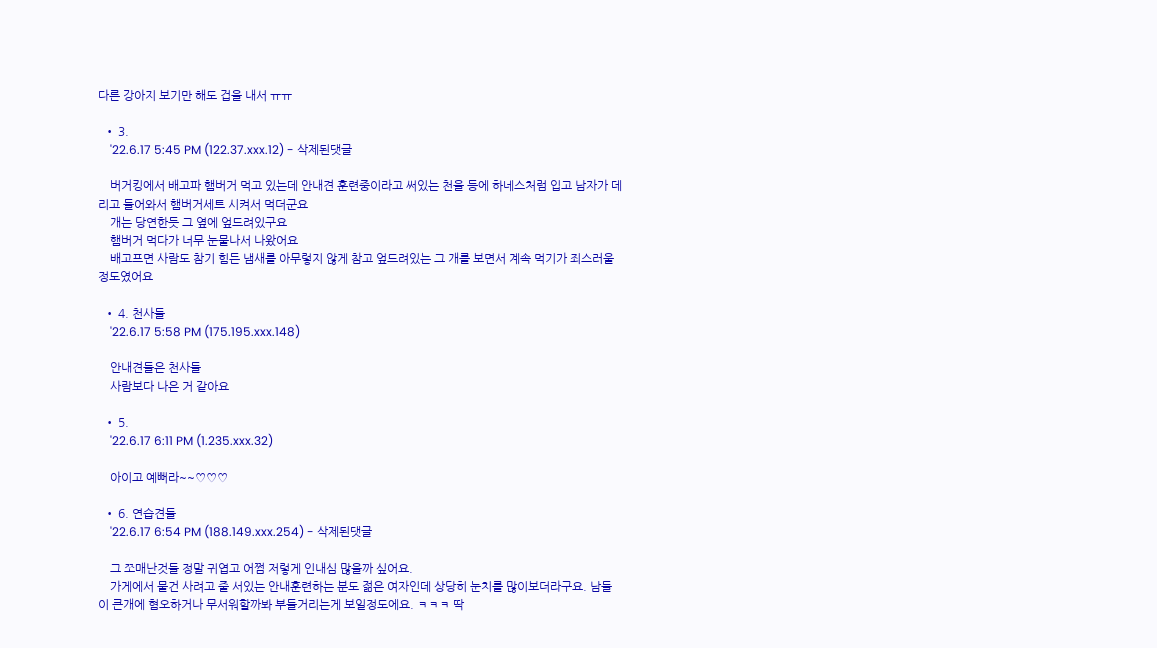다른 강아지 보기만 해도 겁을 내서 ㅠㅠ

  • 3.
    '22.6.17 5:45 PM (122.37.xxx.12) - 삭제된댓글

    버거킹에서 배고파 햄버거 먹고 있는데 안내견 훈련중이라고 써있는 천을 등에 하네스처럼 입고 남자가 데리고 들어와서 햄버거세트 시켜서 먹더군요
    개는 당연한듯 그 옆에 엎드려있구요
    햄버거 먹다가 너무 눈물나서 나왔어요
    배고프면 사람도 참기 힘든 냄새를 아무렇지 않게 참고 엎드려있는 그 개를 보면서 계속 먹기가 죄스러울 정도였어요

  • 4. 천사들
    '22.6.17 5:58 PM (175.195.xxx.148)

    안내견들은 천사들
    사람보다 나은 거 같아요

  • 5.
    '22.6.17 6:11 PM (1.235.xxx.32)

    아이고 예뻐라~~♡♡♡

  • 6. 연습견들
    '22.6.17 6:54 PM (188.149.xxx.254) - 삭제된댓글

    그 쪼매난것들 정말 귀엽고 어쩜 저렇게 인내심 많을까 싶어요.
    가게에서 물건 사려고 줄 서있는 안내훈련하는 분도 젊은 여자인데 상당히 눈치를 많이보더라구요. 남들이 큰개에 혐오하거나 무서워할까봐 부들거리는게 보일정도에요. ㅋㅋㅋ 딱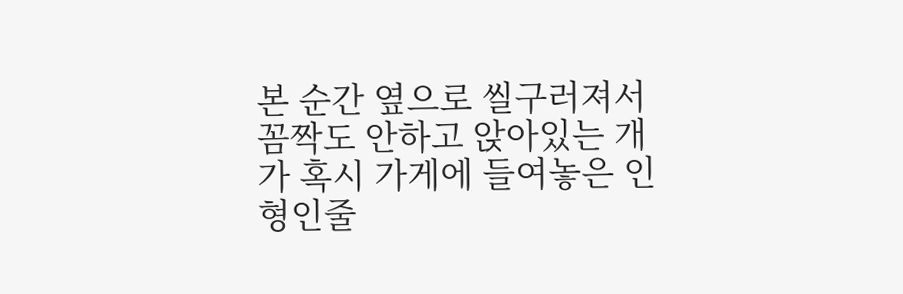본 순간 옆으로 씰구러져서 꼼짝도 안하고 앉아있는 개가 혹시 가게에 들여놓은 인형인줄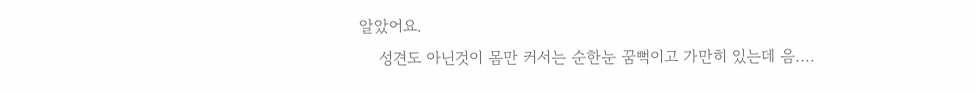알았어요.
    성견도 아닌것이 몸만 커서는 순한눈 꿈뻑이고 가만히 있는데 음....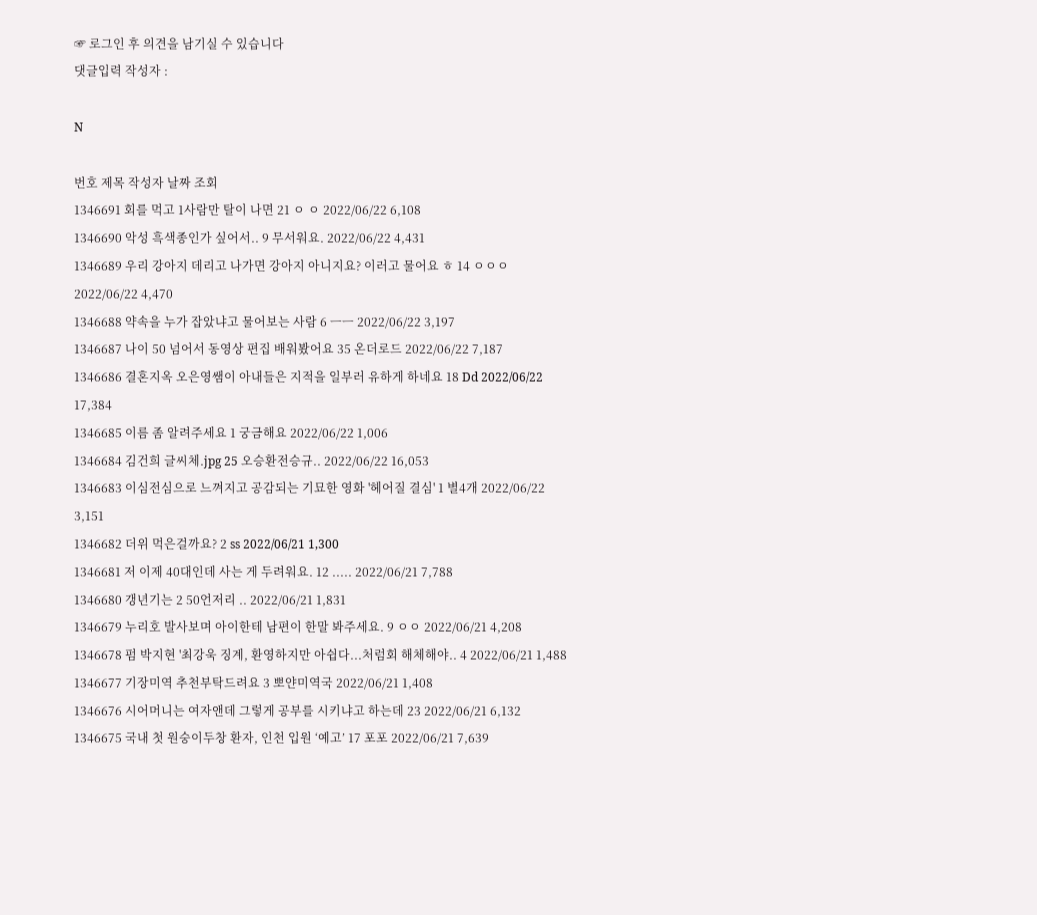☞ 로그인 후 의견을 남기실 수 있습니다
댓글입력 작성자 :

N

번호 제목 작성자 날짜 조회
1346691 회를 먹고 1사람만 탈이 나면 21 ㅇ ㅇ 2022/06/22 6,108
1346690 악성 흑색종인가 싶어서.. 9 무서워요. 2022/06/22 4,431
1346689 우리 강아지 데리고 나가면 강아지 아니지요? 이러고 물어요 ㅎ 14 ㅇㅇㅇ 2022/06/22 4,470
1346688 약속을 누가 잡았냐고 물어보는 사람 6 ㅡㅡ 2022/06/22 3,197
1346687 나이 50 넘어서 동영상 편집 배워봤어요 35 온더로드 2022/06/22 7,187
1346686 결혼지옥 오은영쌤이 아내들은 지적을 일부러 유하게 하네요 18 Dd 2022/06/22 17,384
1346685 이름 좀 알려주세요 1 궁금해요 2022/06/22 1,006
1346684 김건희 글씨체.jpg 25 오승환전승규.. 2022/06/22 16,053
1346683 이심전심으로 느껴지고 공감되는 기묘한 영화 '헤어질 결심' 1 별4개 2022/06/22 3,151
1346682 더위 먹은걸까요? 2 ss 2022/06/21 1,300
1346681 저 이제 40대인데 사는 게 두려워요. 12 ..... 2022/06/21 7,788
1346680 갱년기는 2 50언저리 .. 2022/06/21 1,831
1346679 누리호 발사보며 아이한테 남편이 한말 봐주세요. 9 ㅇㅇ 2022/06/21 4,208
1346678 펌 박지현 '최강욱 징계, 환영하지만 아쉽다...처럼회 해체해야.. 4 2022/06/21 1,488
1346677 기장미역 추천부탁드려요 3 뽀얀미역국 2022/06/21 1,408
1346676 시어머니는 여자앤데 그렇게 공부를 시키냐고 하는데 23 2022/06/21 6,132
1346675 국내 첫 원숭이두창 환자, 인천 입원 ‘예고’ 17 포포 2022/06/21 7,639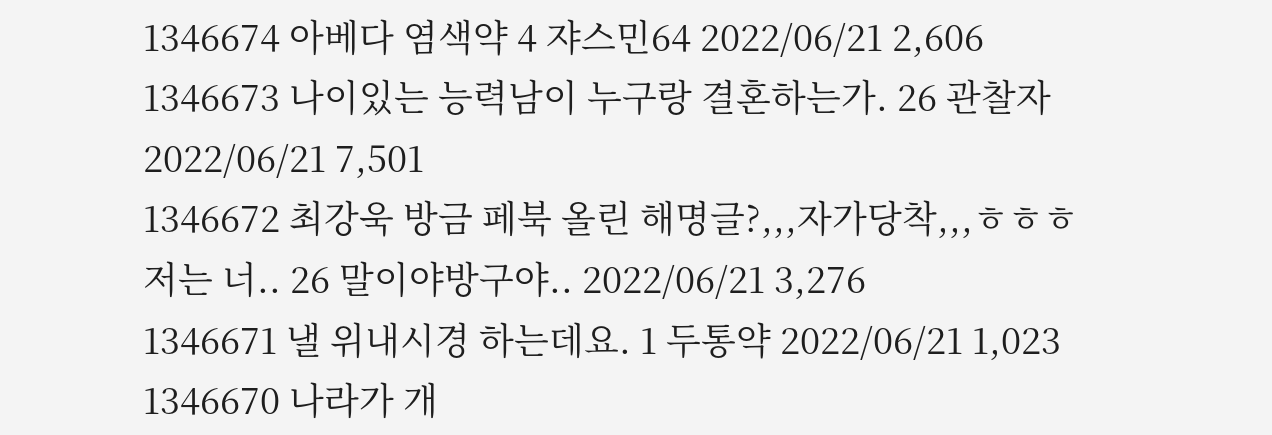1346674 아베다 염색약 4 쟈스민64 2022/06/21 2,606
1346673 나이있는 능력남이 누구랑 결혼하는가. 26 관찰자 2022/06/21 7,501
1346672 최강욱 방금 페북 올린 해명글?,,,자가당착,,,ㅎㅎㅎ 저는 너.. 26 말이야방구야.. 2022/06/21 3,276
1346671 낼 위내시경 하는데요. 1 두통약 2022/06/21 1,023
1346670 나라가 개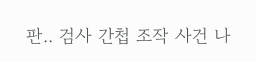판.. 검사 간첩 조작 사건 나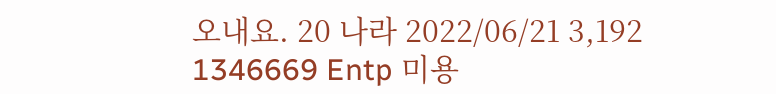오내요. 20 나라 2022/06/21 3,192
1346669 Entp 미용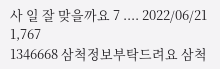사 일 잘 맞을까요 7 .... 2022/06/21 1,767
1346668 삼척정보부탁드려요 삼척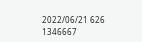2022/06/21 626
1346667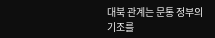대북 관계는 문통 정부의 기조를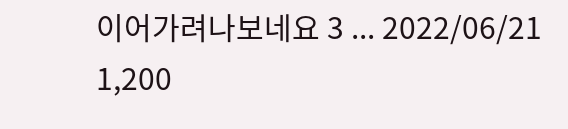이어가려나보네요 3 ... 2022/06/21 1,200